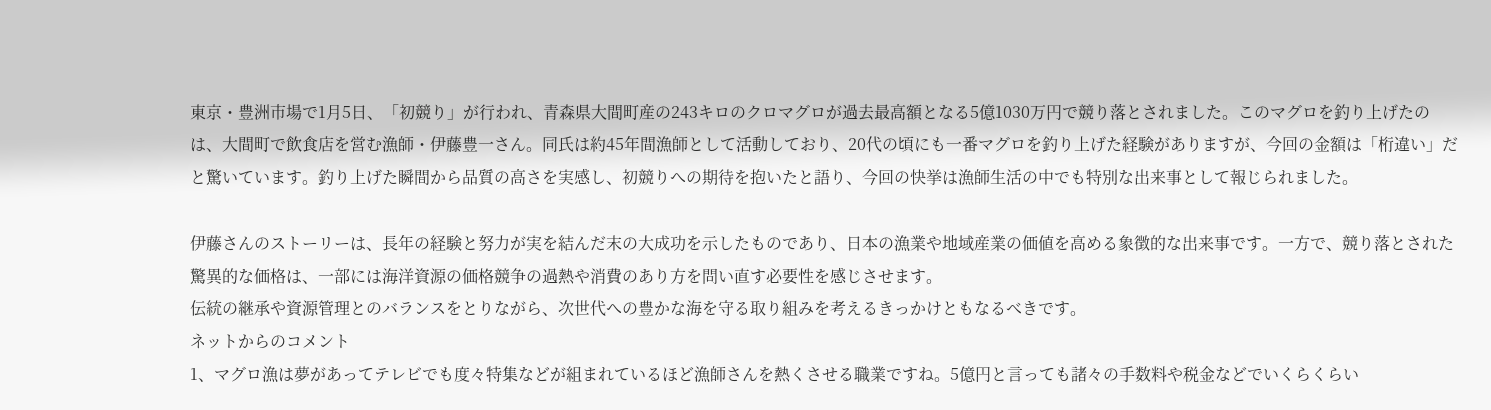東京・豊洲市場で1月5日、「初競り」が行われ、青森県大間町産の243キロのクロマグロが過去最高額となる5億1030万円で競り落とされました。このマグロを釣り上げたのは、大間町で飲食店を営む漁師・伊藤豊一さん。同氏は約45年間漁師として活動しており、20代の頃にも一番マグロを釣り上げた経験がありますが、今回の金額は「桁違い」だと驚いています。釣り上げた瞬間から品質の高さを実感し、初競りへの期待を抱いたと語り、今回の快挙は漁師生活の中でも特別な出来事として報じられました。

伊藤さんのストーリーは、長年の経験と努力が実を結んだ末の大成功を示したものであり、日本の漁業や地域産業の価値を高める象徴的な出来事です。一方で、競り落とされた驚異的な価格は、一部には海洋資源の価格競争の過熱や消費のあり方を問い直す必要性を感じさせます。
伝統の継承や資源管理とのバランスをとりながら、次世代への豊かな海を守る取り組みを考えるきっかけともなるべきです。
ネットからのコメント
1、マグロ漁は夢があってテレビでも度々特集などが組まれているほど漁師さんを熱くさせる職業ですね。5億円と言っても諸々の手数料や税金などでいくらくらい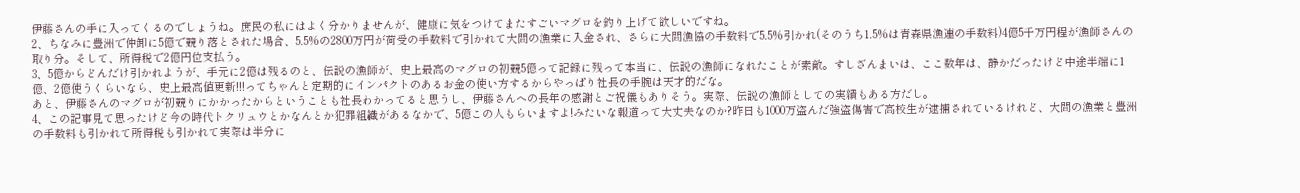伊藤さんの手に入ってくるのでしょうね。庶民の私にはよく分かりませんが、健康に気をつけてまたすごいマグロを釣り上げて欲しいですね。
2、ちなみに豊洲で仲卸に5億で競り落とされた場合、5.5%の2800万円が荷受の手数料で引かれて大間の漁業に入金され、さらに大間漁協の手数料で5.5%引かれ(そのうち1.5%は青森県漁連の手数料)4億5千万円程が漁師さんの取り分。そして、所得税で2億円位支払う。
3、5億からどんだけ引かれようが、手元に2億は残るのと、伝説の漁師が、史上最高のマグロの初競5億って記録に残って本当に、伝説の漁師になれたことが素敵。すしざんまいは、ここ数年は、静かだったけど中途半端に1億、2億使うくらいなら、史上最高値更新!!!ってちゃんと定期的にインパクトのあるお金の使い方するからやっぱり社長の手腕は天才的だな。
あと、伊藤さんのマグロが初競りにかかったからということも社長わかってると思うし、伊藤さんへの長年の感謝とご祝儀もありそう。実際、伝説の漁師としての実績もある方だし。
4、この記事見て思ったけど今の時代トクリュウとかなんとか犯罪組織があるなかで、5億この人もらいますよ!みたいな報道って大丈夫なのか?昨日も1000万盗んだ強盗傷害で高校生が逮捕されているけれど、大間の漁業と豊洲の手数料も引かれて所得税も引かれて実際は半分に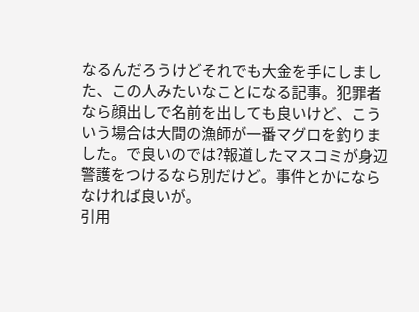なるんだろうけどそれでも大金を手にしました、この人みたいなことになる記事。犯罪者なら顔出しで名前を出しても良いけど、こういう場合は大間の漁師が一番マグロを釣りました。で良いのでは?報道したマスコミが身辺警護をつけるなら別だけど。事件とかにならなければ良いが。
引用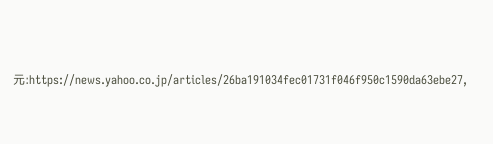元:https://news.yahoo.co.jp/articles/26ba191034fec01731f046f950c1590da63ebe27,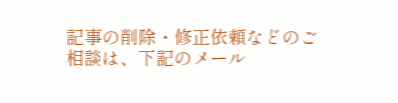記事の削除・修正依頼などのご相談は、下記のメール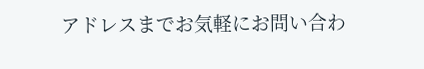アドレスまでお気軽にお問い合わ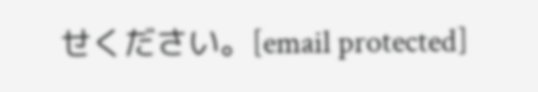せください。[email protected]